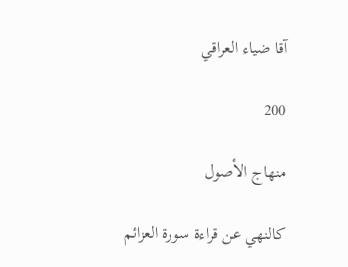آقا ضياء العراقي

200

منهاج الأصول

كالنهي عن قراءة سورة العزائم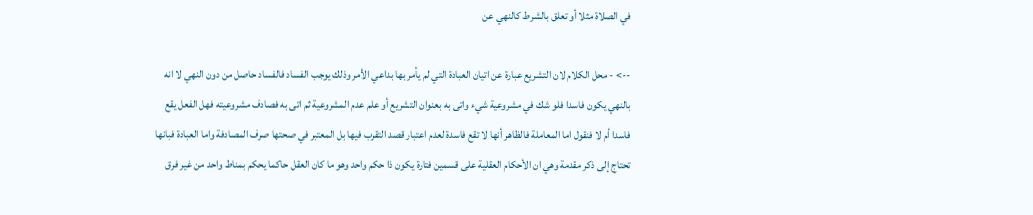في الصلاة مثلا أو تعلق بالشرط كالنهي عن

--> - محل الكلام لان التشريع عبارة عن اتيان العبادة التي لم يأمر بها بداعي الأمر وذلك يوجب الفساد فالفساد حاصل من دون النهي لا انه بالنهي يكون فاسدا فلو شك في مشروعية شيء واتى به بعنوان التشريع أو علم عدم المشروعية ثم اتى به فصادف مشروعيته فهل الفعل يقع فاسدا أم لا فنقول اما المعاملة فالظاهر أنها لا تقع فاسدة لعدم اعتبار قصد التقرب فيها بل المعتبر في صحتها صرف المصادفة واما العبادة فبانها تحتاج إلى ذكر مقدمة وهي ان الأحكام العقلية على قسمين فتارة يكون ذا حكم واحد وهو ما كان العقل حاكما يحكم بمناط واحد من غير فرق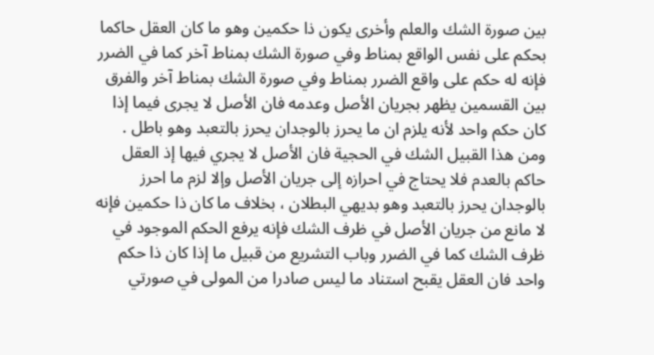بين صورة الشك والعلم وأخرى يكون ذا حكمين وهو ما كان العقل حاكما بحكم على نفس الواقع بمناط وفي صورة الشك بمناط آخر كما في الضرر فإنه له حكم على واقع الضرر بمناط وفي صورة الشك بمناط آخر والفرق بين القسمين يظهر بجريان الأصل وعدمه فان الأصل لا يجرى فيما إذا كان حكم واحد لأنه يلزم ان ما يحرز بالوجدان يحرز بالتعبد وهو باطل . ومن هذا القبيل الشك في الحجية فان الأصل لا يجري فيها إذ العقل حاكم بالعدم فلا يحتاج في احرازه إلى جريان الأصل وإلا لزم ما احرز بالوجدان يحرز بالتعبد وهو بديهي البطلان ، بخلاف ما كان ذا حكمين فإنه لا مانع من جريان الأصل في ظرف الشك فإنه يرفع الحكم الموجود في ظرف الشك كما في الضرر وباب التشريع من قبيل ما إذا كان ذا حكم واحد فان العقل يقبح استناد ما ليس صادرا من المولى في صورتي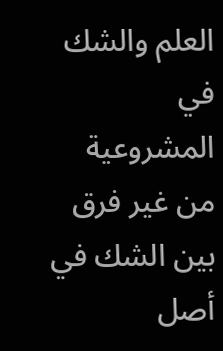العلم والشك في المشروعية من غير فرق بين الشك في أصل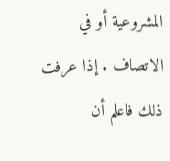المشروعية أو في الاتصاف . إذا عرفت ذلك فاعلم أن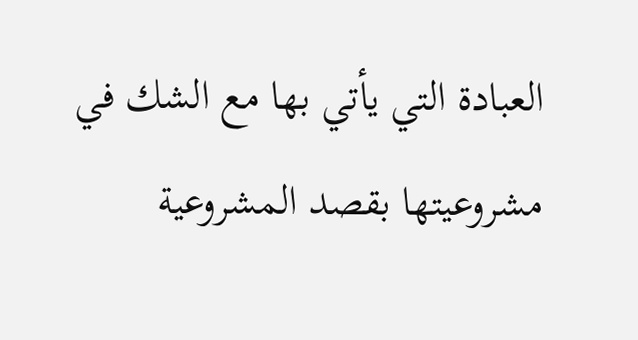العبادة التي يأتي بها مع الشك في مشروعيتها بقصد المشروعية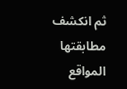ثم انكشف مطابقتها المواقع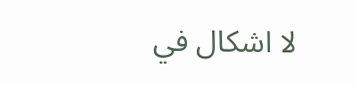لا اشكال في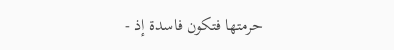حرمتها فتكون فاسدة إذ -